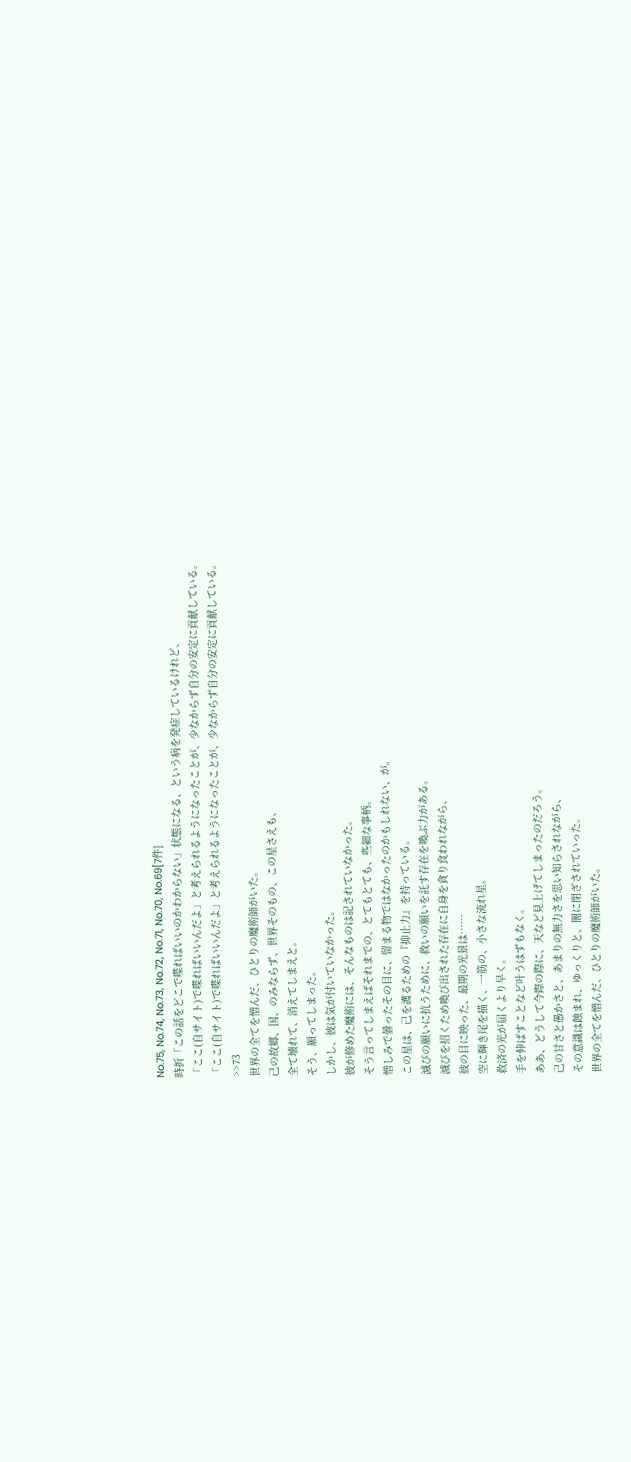No.75, No.74, No.73, No.72, No.71, No.70, No.69[7件]
時折「この話をどこで喋ればいいのかわからない」状態になる、という病を発症しているけれど、
「ここ(自サイト)で喋ればいいんだよ」と考えられるようになったことが、少なからず自分の安定に貢献している。
「ここ(自サイト)で喋ればいいんだよ」と考えられるようになったことが、少なからず自分の安定に貢献している。
>>73
世界の全てを憎んだ、ひとりの魔術師がいた。
己の故郷、国、のみならず、世界そのもの、この星さえも、
全て壊れて、消えてしまえと。
そう、願ってしまった。
しかし、彼は気が付いていなかった。
彼が修めた魔術には、そんなものは記されていなかった。
そう言ってしまえばそれまでの、とてもとても、些細な事柄。
憎しみで曇ったその目に、留まる物ではなかったのかもしれない、が。
この星は、己を護るための『抑止力』を持っている。
滅びの願いに抗うために、救いの願いを託す存在を喚ぶ力がある。
滅びを招くため喚び出された存在に自身を貪り食われながら、
彼の目に映った、最期の光景は……
空に輝き尾を描く、一筋の、小さな流れ星。
救済の光が届くより早く。
手を伸ばすことなど叶うはずもなく。
ああ、どうして今際の際に、天など見上げてしまったのだろう。
己の甘さと愚かさと、あまりの無力さを思い知らされながら、
その意識は蝕まれ、ゆっくりと、闇に閉ざされていった。
世界の全てを憎んだ、ひとりの魔術師がいた。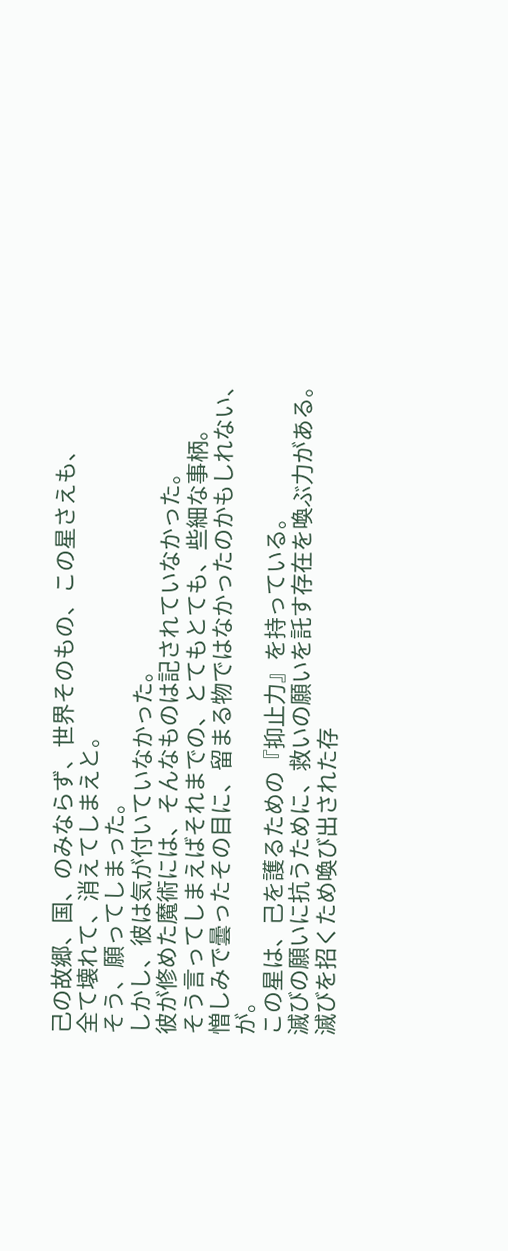己の故郷、国、のみならず、世界そのもの、この星さえも、
全て壊れて、消えてしまえと。
そう、願ってしまった。
しかし、彼は気が付いていなかった。
彼が修めた魔術には、そんなものは記されていなかった。
そう言ってしまえばそれまでの、とてもとても、些細な事柄。
憎しみで曇ったその目に、留まる物ではなかったのかもしれない、が。
この星は、己を護るための『抑止力』を持っている。
滅びの願いに抗うために、救いの願いを託す存在を喚ぶ力がある。
滅びを招くため喚び出された存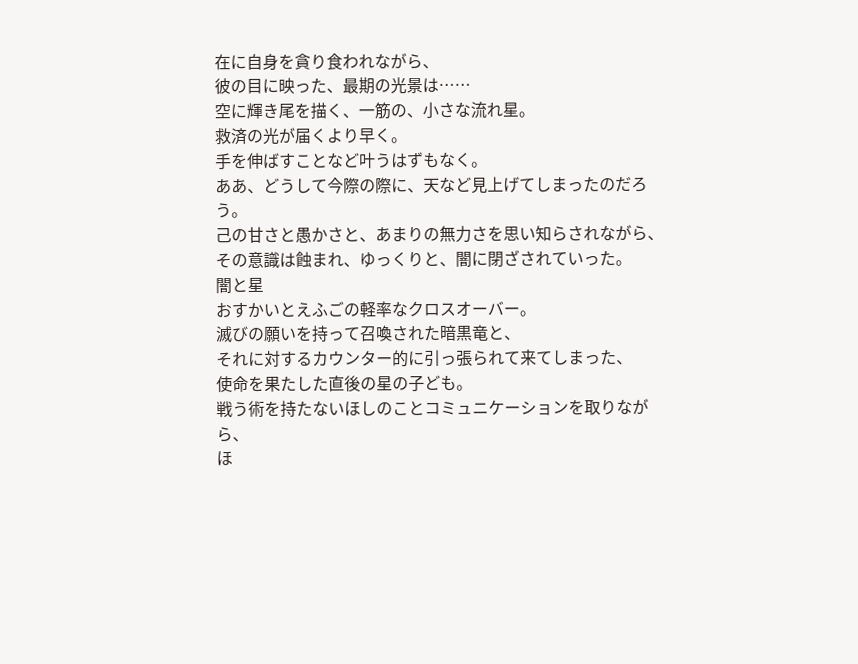在に自身を貪り食われながら、
彼の目に映った、最期の光景は……
空に輝き尾を描く、一筋の、小さな流れ星。
救済の光が届くより早く。
手を伸ばすことなど叶うはずもなく。
ああ、どうして今際の際に、天など見上げてしまったのだろう。
己の甘さと愚かさと、あまりの無力さを思い知らされながら、
その意識は蝕まれ、ゆっくりと、闇に閉ざされていった。
闇と星
おすかいとえふごの軽率なクロスオーバー。
滅びの願いを持って召喚された暗黒竜と、
それに対するカウンター的に引っ張られて来てしまった、
使命を果たした直後の星の子ども。
戦う術を持たないほしのことコミュニケーションを取りながら、
ほ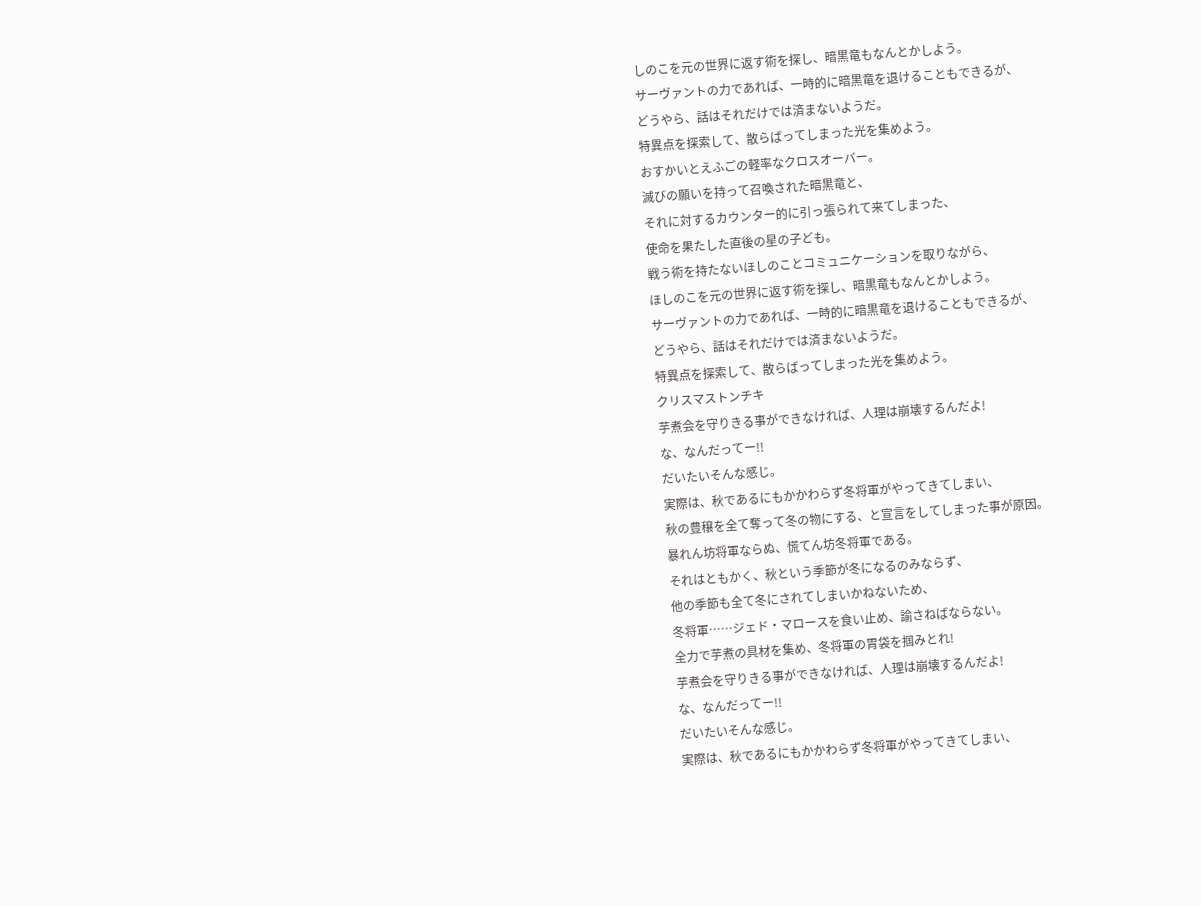しのこを元の世界に返す術を探し、暗黒竜もなんとかしよう。
サーヴァントの力であれば、一時的に暗黒竜を退けることもできるが、
どうやら、話はそれだけでは済まないようだ。
特異点を探索して、散らばってしまった光を集めよう。
おすかいとえふごの軽率なクロスオーバー。
滅びの願いを持って召喚された暗黒竜と、
それに対するカウンター的に引っ張られて来てしまった、
使命を果たした直後の星の子ども。
戦う術を持たないほしのことコミュニケーションを取りながら、
ほしのこを元の世界に返す術を探し、暗黒竜もなんとかしよう。
サーヴァントの力であれば、一時的に暗黒竜を退けることもできるが、
どうやら、話はそれだけでは済まないようだ。
特異点を探索して、散らばってしまった光を集めよう。
クリスマストンチキ
芋煮会を守りきる事ができなければ、人理は崩壊するんだよ!
な、なんだってー!!
だいたいそんな感じ。
実際は、秋であるにもかかわらず冬将軍がやってきてしまい、
秋の豊穣を全て奪って冬の物にする、と宣言をしてしまった事が原因。
暴れん坊将軍ならぬ、慌てん坊冬将軍である。
それはともかく、秋という季節が冬になるのみならず、
他の季節も全て冬にされてしまいかねないため、
冬将軍……ジェド・マロースを食い止め、諭さねばならない。
全力で芋煮の具材を集め、冬将軍の胃袋を掴みとれ!
芋煮会を守りきる事ができなければ、人理は崩壊するんだよ!
な、なんだってー!!
だいたいそんな感じ。
実際は、秋であるにもかかわらず冬将軍がやってきてしまい、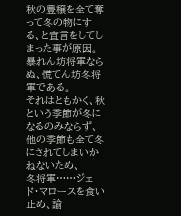秋の豊穣を全て奪って冬の物にする、と宣言をしてしまった事が原因。
暴れん坊将軍ならぬ、慌てん坊冬将軍である。
それはともかく、秋という季節が冬になるのみならず、
他の季節も全て冬にされてしまいかねないため、
冬将軍……ジェド・マロースを食い止め、諭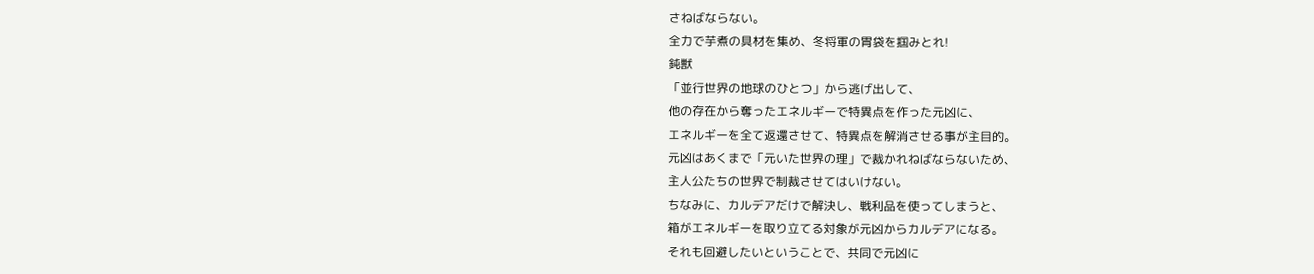さねばならない。
全力で芋煮の具材を集め、冬将軍の胃袋を掴みとれ!
鈍獣
「並行世界の地球のひとつ」から逃げ出して、
他の存在から奪ったエネルギーで特異点を作った元凶に、
エネルギーを全て返還させて、特異点を解消させる事が主目的。
元凶はあくまで「元いた世界の理」で裁かれねばならないため、
主人公たちの世界で制裁させてはいけない。
ちなみに、カルデアだけで解決し、戦利品を使ってしまうと、
箱がエネルギーを取り立てる対象が元凶からカルデアになる。
それも回避したいということで、共同で元凶に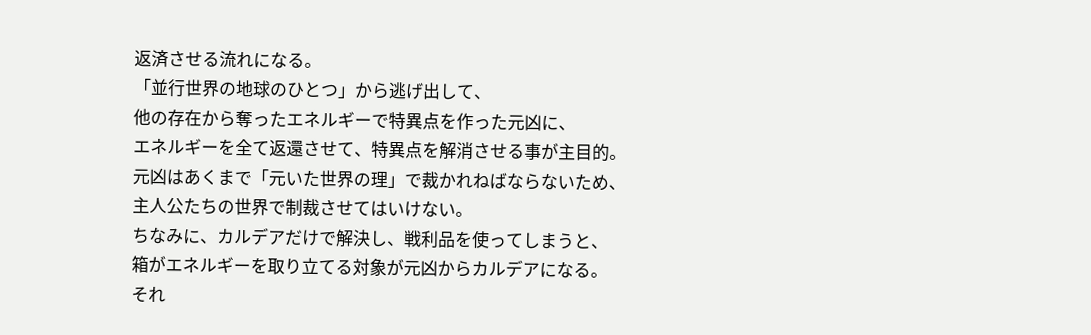返済させる流れになる。
「並行世界の地球のひとつ」から逃げ出して、
他の存在から奪ったエネルギーで特異点を作った元凶に、
エネルギーを全て返還させて、特異点を解消させる事が主目的。
元凶はあくまで「元いた世界の理」で裁かれねばならないため、
主人公たちの世界で制裁させてはいけない。
ちなみに、カルデアだけで解決し、戦利品を使ってしまうと、
箱がエネルギーを取り立てる対象が元凶からカルデアになる。
それ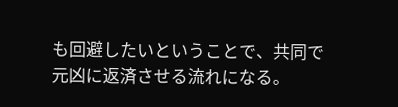も回避したいということで、共同で元凶に返済させる流れになる。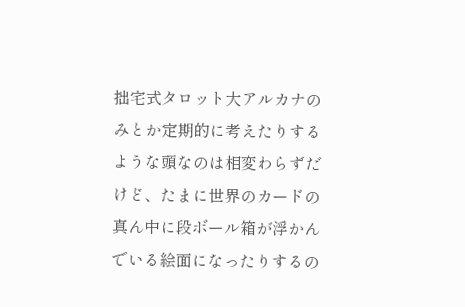拙宅式タロット大アルカナのみとか定期的に考えたりするような頭なのは相変わらずだけど、たまに世界のカードの真ん中に段ボール箱が浮かんでいる絵面になったりするの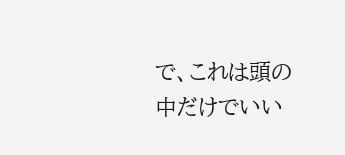で、これは頭の中だけでいい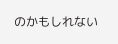のかもしれない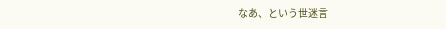なあ、という世迷言